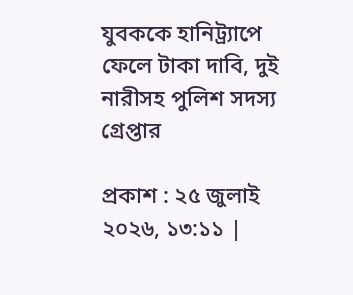যুবককে হানিট্র্যাপে ফেলে টাকা দাবি, দুই নারীসহ পুলিশ সদস্য গ্রেপ্তার

প্রকাশ : ২৫ জুলাই ২০২৬, ১৩:১১ |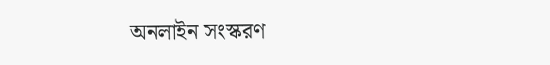অনলাইন সংস্করণ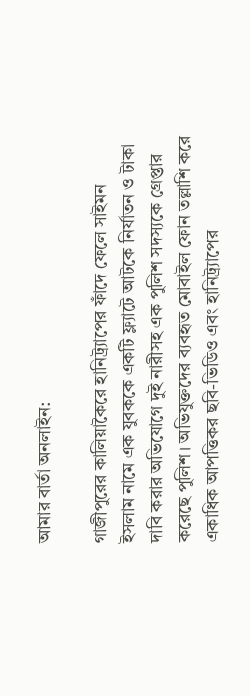আমার বার্তা অনলাইন:

গাজীপুরের কালিয়াকৈরে হানিট্র্যাপের ফাঁদে ফেলে সাইমন ইসলাম নামে এক যুবককে একটি ফ্ল্যাটে আটকে নির্যাতন ও টাকা দাবি করার অভিযোগে দুই নারীসহ এক পুলিশ সদস্যকে গ্রেপ্তার করেছে পুলিশ। অভিযুক্তদের ব্যবহৃত মোবাইল ফোন তল্লাশি করে একাধিক আপত্তিকর ছবি-ভিডিও এবং হানিট্র্যাপের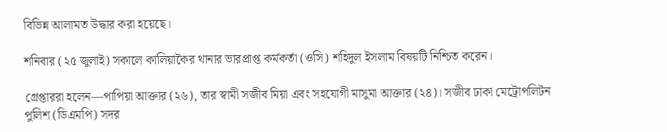বিভিন্ন আলামত উদ্ধার করা হয়েছে।

শনিবার (২৫ জুলাই) সকালে কালিয়াকৈর থানার ভারপ্রাপ্ত কর্মকর্তা (ওসি) শহিদুল ইসলাম বিষয়টি নিশ্চিত করেন।

গ্রেপ্তাররা হলেন—পাপিয়া আক্তার (২৬), তার স্বামী সজীব মিয়া এবং সহযোগী মাসুমা আক্তার (২৪)। সজীব ঢাকা মেট্রোপলিটন পুলিশ (ডিএমপি) সদর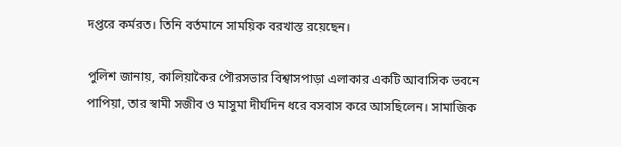দপ্তরে কর্মরত। তিনি বর্তমানে সাময়িক বরখাস্ত রয়েছেন।

পুলিশ জানায়, কালিয়াকৈর পৌরসভার বিশ্বাসপাড়া এলাকার একটি আবাসিক ভবনে পাপিয়া, তার স্বামী সজীব ও মাসুমা দীর্ঘদিন ধরে বসবাস করে আসছিলেন। সামাজিক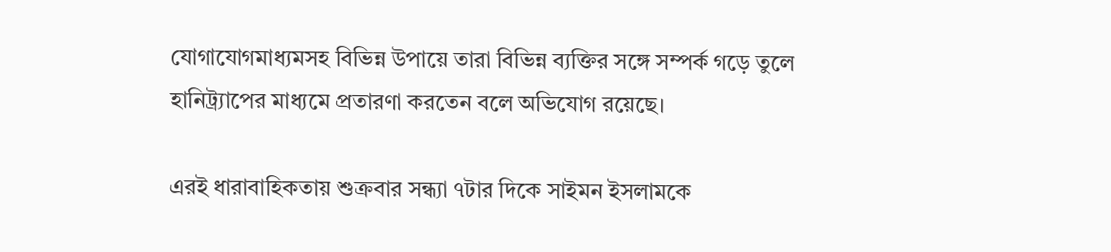যোগাযোগমাধ্যমসহ বিভিন্ন উপায়ে তারা বিভিন্ন ব্যক্তির সঙ্গে সম্পর্ক গড়ে তুলে হানিট্র্যাপের মাধ্যমে প্রতারণা করতেন বলে অভিযোগ রয়েছে।

এরই ধারাবাহিকতায় শুক্রবার সন্ধ্যা ৭টার দিকে সাইমন ইসলামকে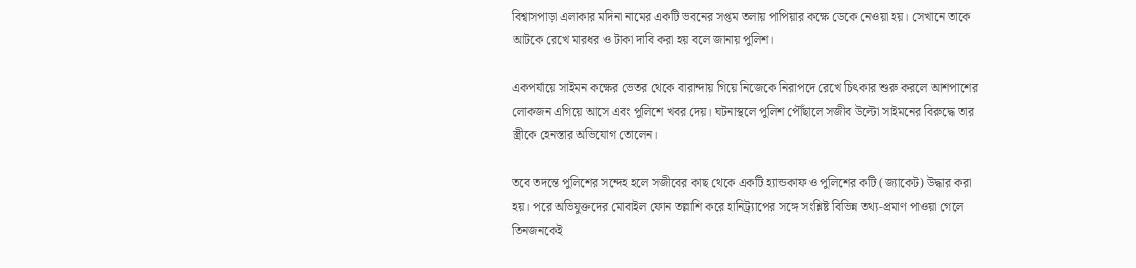বিশ্বাসপাড়া এলাকার মদিনা নামের একটি ভবনের সপ্তম তলায় পাপিয়ার কক্ষে ডেকে নেওয়া হয়। সেখানে তাকে আটকে রেখে মারধর ও টাকা দাবি করা হয় বলে জানায় পুলিশ।

একপর্যায়ে সাইমন কক্ষের ভেতর থেকে বারান্দায় গিয়ে নিজেকে নিরাপদে রেখে চিৎকার শুরু করলে আশপাশের লোকজন এগিয়ে আসে এবং পুলিশে খবর দেয়। ঘটনাস্থলে পুলিশ পৌঁছালে সজীব উল্টো সাইমনের বিরুদ্ধে তার স্ত্রীকে হেনস্তার অভিযোগ তোলেন।

তবে তদন্তে পুলিশের সন্দেহ হলে সজীবের কাছ থেকে একটি হ্যান্ডকাফ ও পুলিশের কটি (জ্যাকেট) উদ্ধার করা হয়। পরে অভিযুক্তদের মোবাইল ফোন তল্লাশি করে হানিট্র্যাপের সঙ্গে সংশ্লিষ্ট বিভিন্ন তথ্য-প্রমাণ পাওয়া গেলে তিনজনকেই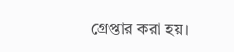গ্রেপ্তার করা হয়।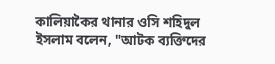কালিয়াকৈর থানার ওসি শহিদুল ইসলাম বলেন, "আটক ব্যক্তিদের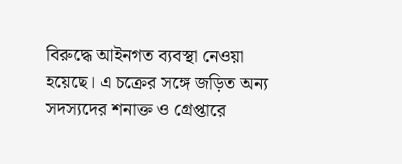বিরুদ্ধে আইনগত ব্যবস্থা নেওয়া হয়েছে। এ চক্রের সঙ্গে জড়িত অন্য সদস্যদের শনাক্ত ও গ্রেপ্তারে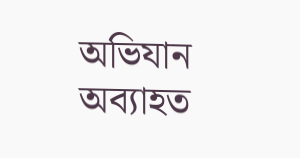অভিযান অব্যাহত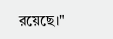রয়েছে।"